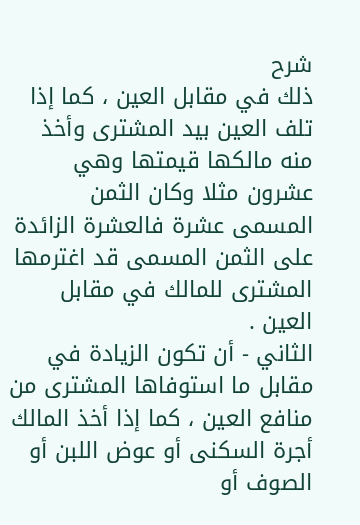شرح
ذلك في مقابل العين ، كما إذا تلف العين بيد المشترى وأخذ منه مالكها قيمتها وهي عشرون مثلا وكان الثمن المسمى عشرة فالعشرة الزائدة على الثمن المسمى قد اغترمها المشترى للمالك في مقابل العين .
الثاني - أن تكون الزيادة في مقابل ما استوفاها المشترى من منافع العين ، كما إذا أخذ المالك أجرة السكنى أو عوض اللبن أو الصوف أو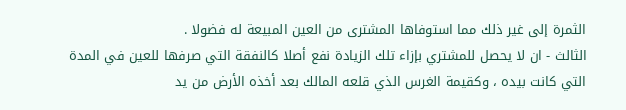الثمرة إلى غير ذلك مما استوفاها المشترى من العين المبيعة له فضولا .
الثالث - ان لا يحصل للمشتري بإزاء تلك الزيادة نفع أصلا كالنفقة التي صرفها للعين في المدة التي كانت بيده ، وكقيمة الغرس الذي قلعه المالك بعد أخذه الأرض من يد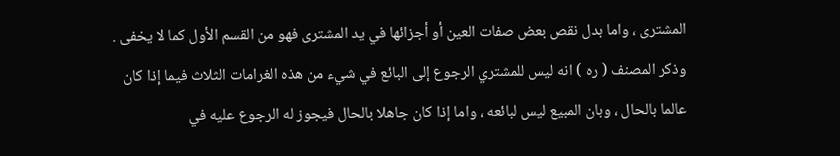المشترى ، واما بدل نقص بعض صفات العين أو أجزائها في يد المشترى فهو من القسم الأول كما لا يخفى .
وذكر المصنف ( ره ) انه ليس للمشتري الرجوع إلى البائع في شيء من هذه الغرامات الثلاث فيما إذا كان عالما بالحال ، وبان المبيع ليس لبائعه ، واما إذا كان جاهلا بالحال فيجوز له الرجوع عليه في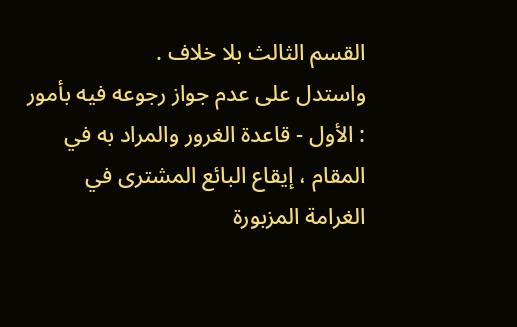القسم الثالث بلا خلاف .
واستدل على عدم جواز رجوعه فيه بأمور : الأول - قاعدة الغرور والمراد به في المقام ، إيقاع البائع المشترى في الغرامة المزبورة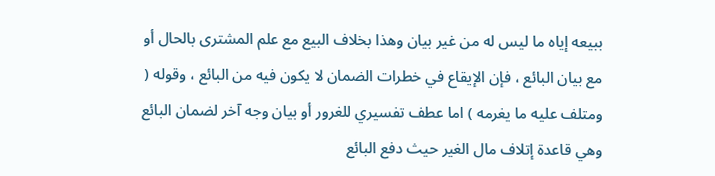ببيعه إياه ما ليس له من غير بيان وهذا بخلاف البيع مع علم المشترى بالحال أو مع بيان البائع ، فإن الإيقاع في خطرات الضمان لا يكون فيه من البائع ، وقوله ( ومتلف عليه ما يغرمه ) اما عطف تفسيري للغرور أو بيان وجه آخر لضمان البائع وهي قاعدة إتلاف مال الغير حيث دفع البائع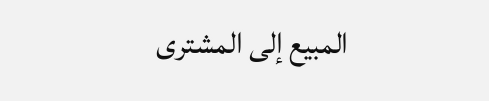المبيع إلى المشترى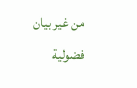من غير بيان فضولية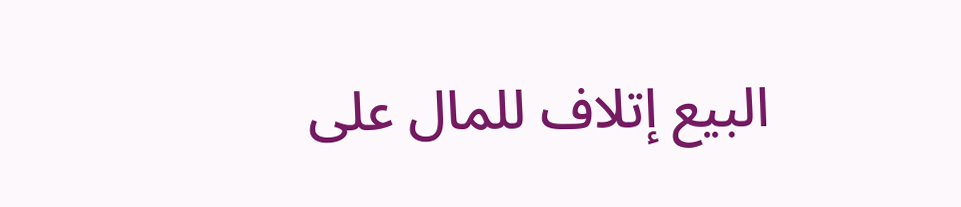البيع إتلاف للمال على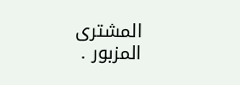المشترى المزبور .